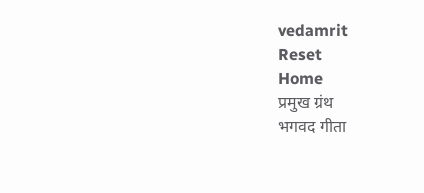vedamrit
Reset
Home
प्रमुख ग्रंथ
भगवद गीता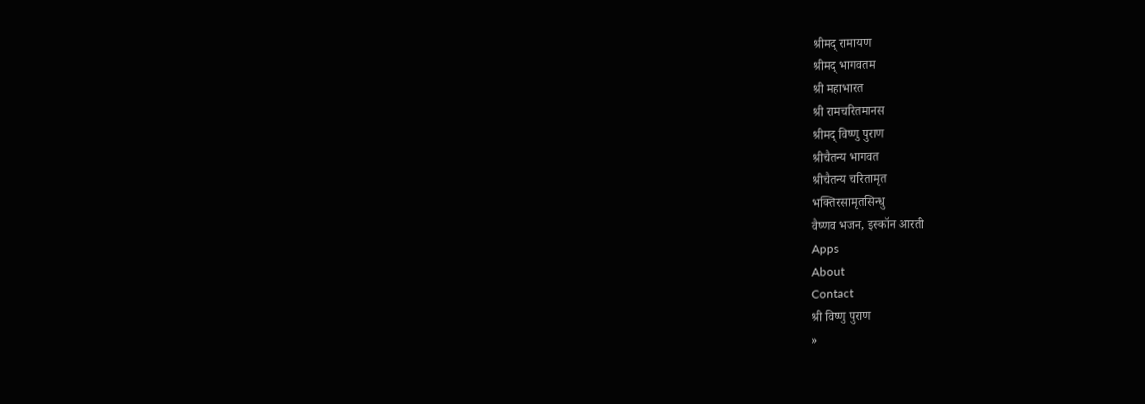श्रीमद् रामायण
श्रीमद् भागवतम
श्री महाभारत
श्री रामचरितमानस
श्रीमद् विष्णु पुराण
श्रीचैतन्य भागवत
श्रीचैतन्य चरितामृत
भक्तिरसामृतसिन्धु
वैष्णव भजन, इस्कॉन आरती
Apps
About
Contact
श्री विष्णु पुराण
»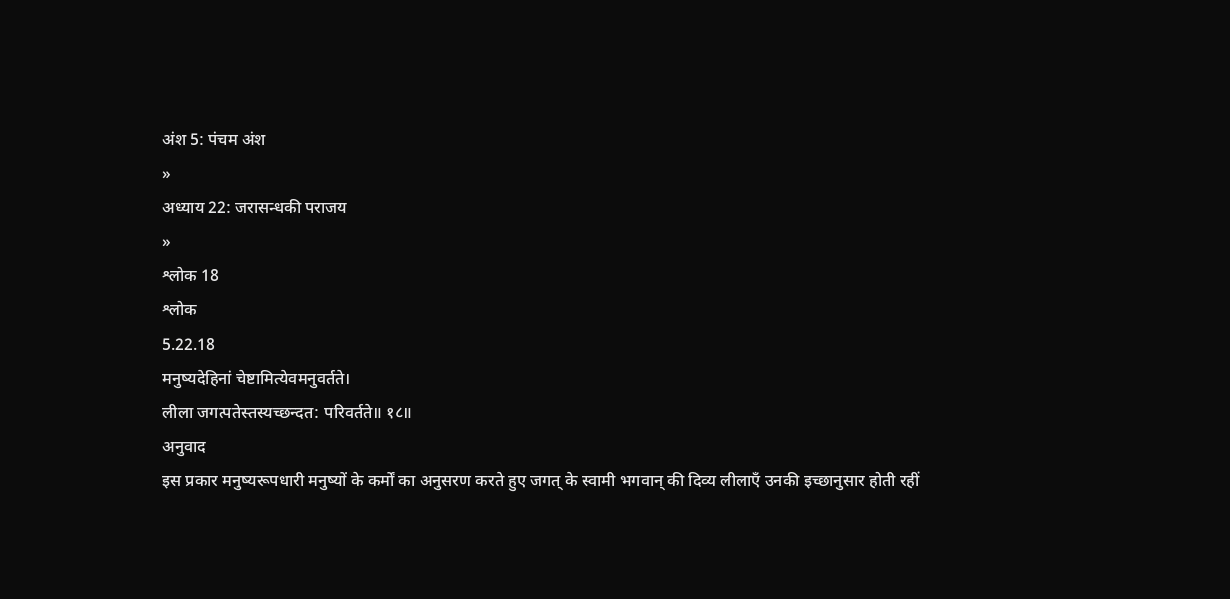अंश 5: पंचम अंश
»
अध्याय 22: जरासन्धकी पराजय
»
श्लोक 18
श्लोक
5.22.18
मनुष्यदेहिनां चेष्टामित्येवमनुवर्तते।
लीला जगत्पतेस्तस्यच्छन्दत: परिवर्तते॥ १८॥
अनुवाद
इस प्रकार मनुष्यरूपधारी मनुष्यों के कर्मों का अनुसरण करते हुए जगत् के स्वामी भगवान् की दिव्य लीलाएँ उनकी इच्छानुसार होती रहीं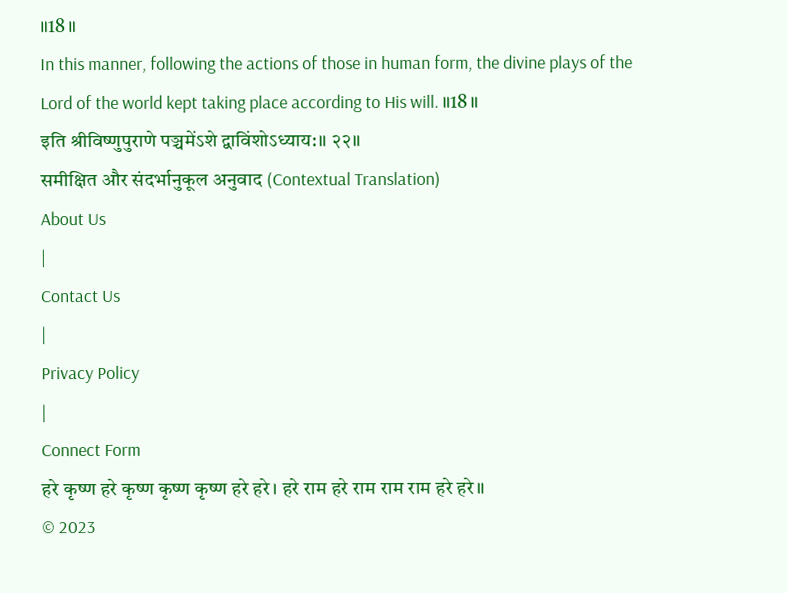॥18॥
In this manner, following the actions of those in human form, the divine plays of the Lord of the world kept taking place according to His will. ॥18॥
इति श्रीविष्णुपुराणे पञ्चमेंऽशे द्वाविंशोऽध्याय:॥ २२॥
समीक्षित और संदर्भानुकूल अनुवाद (Contextual Translation)
About Us
|
Contact Us
|
Privacy Policy
|
Connect Form
हरे कृष्ण हरे कृष्ण कृष्ण कृष्ण हरे हरे। हरे राम हरे राम राम राम हरे हरे॥
© 2023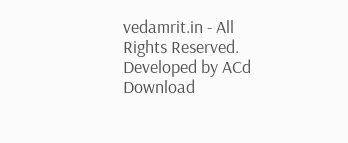vedamrit.in - All Rights Reserved. Developed by ACd
Download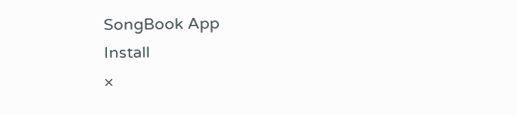SongBook App
Install
×